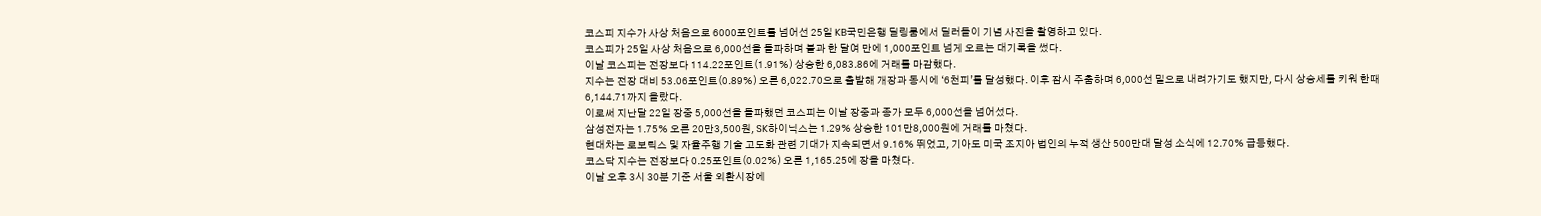코스피 지수가 사상 처음으로 6000포인트를 넘어선 25일 KB국민은행 딜링룸에서 딜러들이 기념 사진을 촬영하고 있다.
코스피가 25일 사상 처음으로 6,000선을 돌파하며 불과 한 달여 만에 1,000포인트 넘게 오르는 대기록을 썼다.
이날 코스피는 전장보다 114.22포인트(1.91%) 상승한 6,083.86에 거래를 마감했다.
지수는 전장 대비 53.06포인트(0.89%) 오른 6,022.70으로 출발해 개장과 동시에 ‘6천피’를 달성했다. 이후 잠시 주춤하며 6,000선 밑으로 내려가기도 했지만, 다시 상승세를 키워 한때 6,144.71까지 올랐다.
이로써 지난달 22일 장중 5,000선을 돌파했던 코스피는 이날 장중과 종가 모두 6,000선을 넘어섰다.
삼성전자는 1.75% 오른 20만3,500원, SK하이닉스는 1.29% 상승한 101만8,000원에 거래를 마쳤다.
현대차는 로보틱스 및 자율주행 기술 고도화 관련 기대가 지속되면서 9.16% 뛰었고, 기아도 미국 조지아 법인의 누적 생산 500만대 달성 소식에 12.70% 급등했다.
코스닥 지수는 전장보다 0.25포인트(0.02%) 오른 1,165.25에 장을 마쳤다.
이날 오후 3시 30분 기준 서울 외환시장에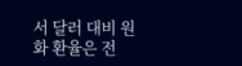서 달러 대비 원화 환율은 전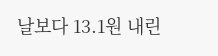날보다 13.1원 내린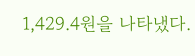1,429.4원을 나타냈다.